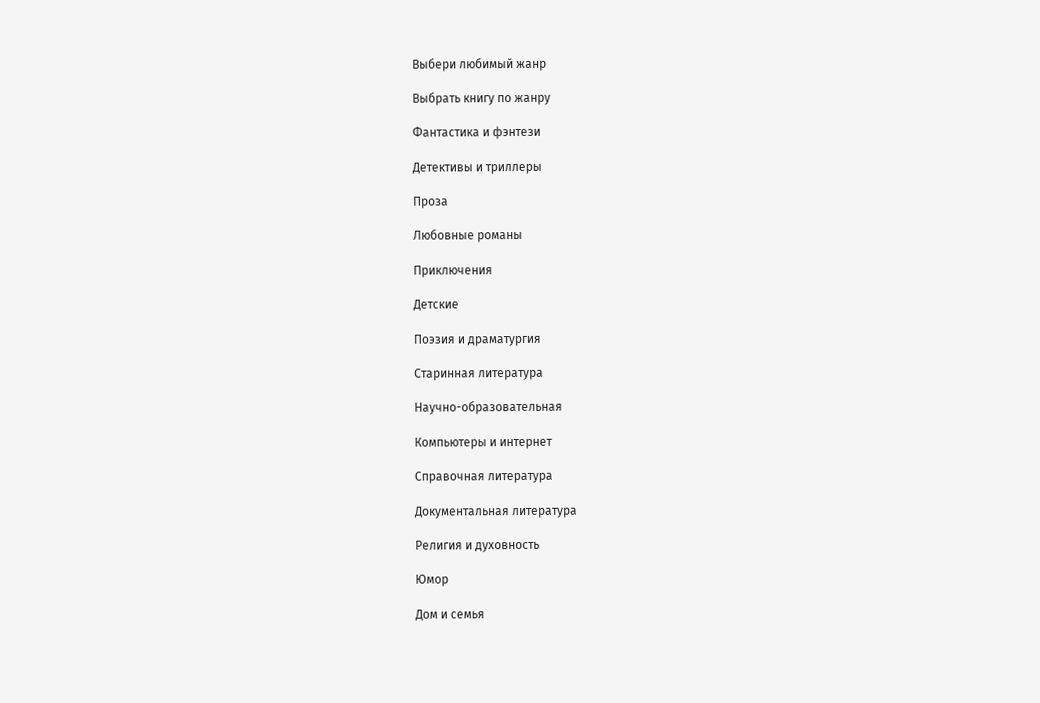Выбери любимый жанр

Выбрать книгу по жанру

Фантастика и фэнтези

Детективы и триллеры

Проза

Любовные романы

Приключения

Детские

Поэзия и драматургия

Старинная литература

Научно-образовательная

Компьютеры и интернет

Справочная литература

Документальная литература

Религия и духовность

Юмор

Дом и семья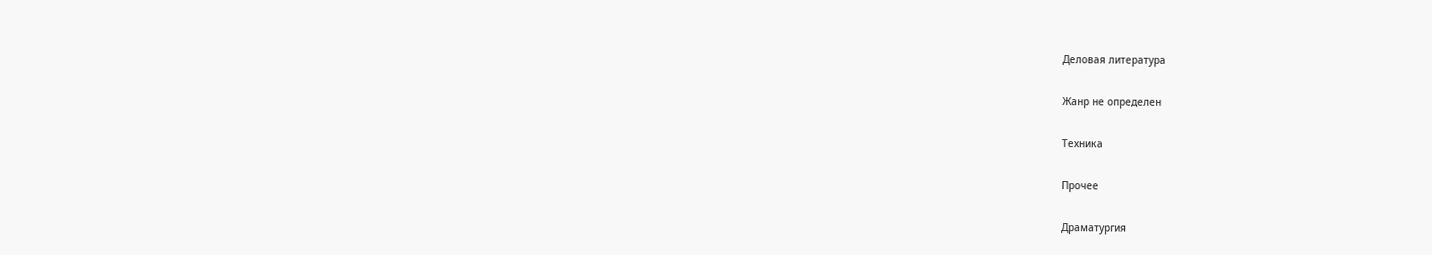Деловая литература

Жанр не определен

Техника

Прочее

Драматургия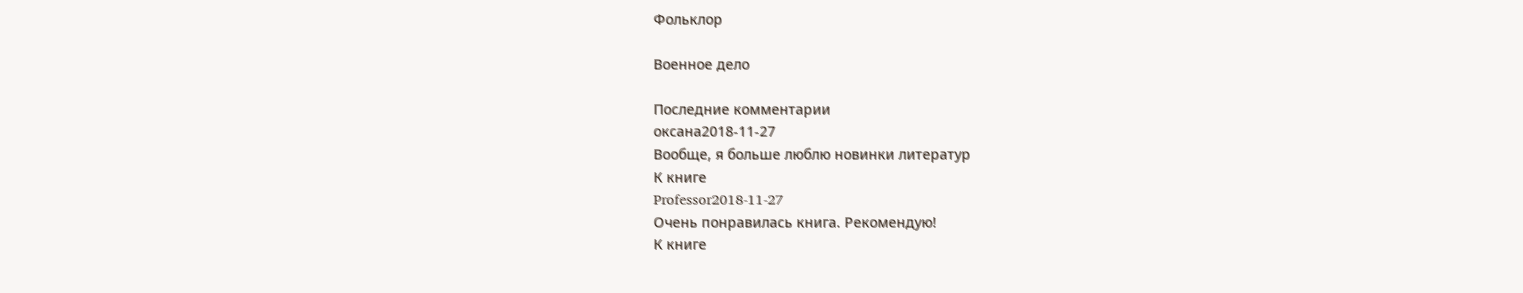Фольклор

Военное дело

Последние комментарии
оксана2018-11-27
Вообще, я больше люблю новинки литератур
К книге
Professor2018-11-27
Очень понравилась книга. Рекомендую!
К книге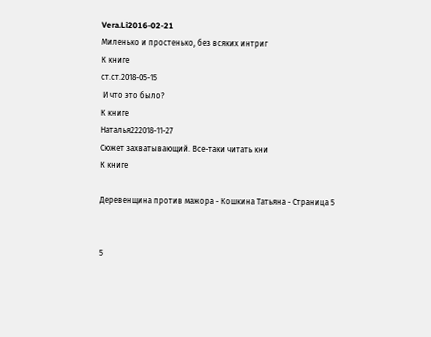Vera.Li2016-02-21
Миленько и простенько, без всяких интриг
К книге
ст.ст.2018-05-15
 И что это было?
К книге
Наталья222018-11-27
Сюжет захватывающий. Все-таки читать кни
К книге

Деревенщина против мажора - Кошкина Татьяна - Страница 5


5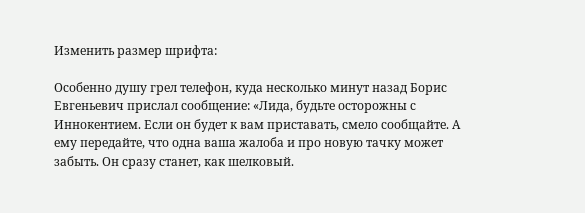Изменить размер шрифта:

Особенно душу грел телефон, куда несколько минут назад Борис Евгеньевич прислал сообщение: «Лида, будьте осторожны с Иннокентием. Если он будет к вам приставать, смело сообщайте. А ему передайте, что одна ваша жалоба и про новую тачку может забыть. Он сразу станет, как шелковый.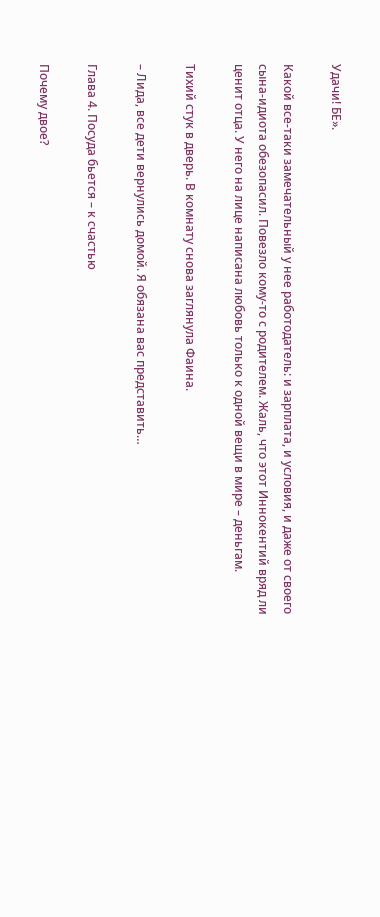Удачи! БЕ».

Какой все-таки замечательный у нее работодатель: и зарплата, и условия, и даже от своего сына-идиота обезопасил. Повезло кому-то с родителем. Жаль, что этот Иннокентий вряд ли ценит отца. У него на лице написана любовь только к одной вещи в мире – деньгам.

Тихий стук в дверь. В комнату снова заглянула Фаина.

– Лида, все дети вернулись домой. Я обязана вас представить…

Глава 4. Посуда бьется – к счастью

Почему двое?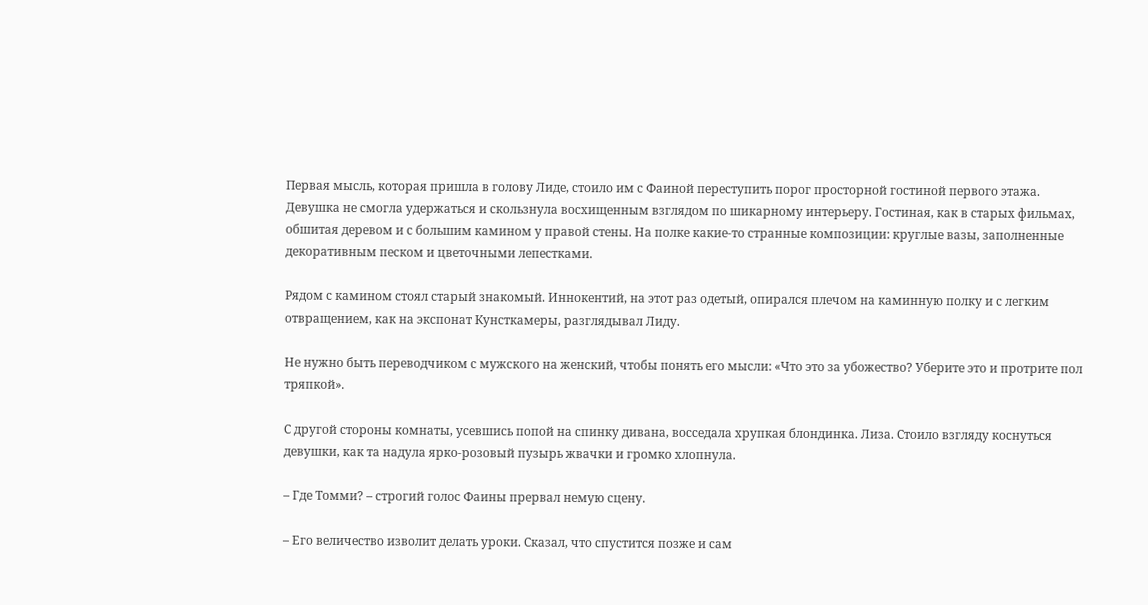Первая мысль, которая пришла в голову Лиде, стоило им с Фаиной переступить порог просторной гостиной первого этажа. Девушка не смогла удержаться и скользнула восхищенным взглядом по шикарному интерьеру. Гостиная, как в старых фильмах, обшитая деревом и с большим камином у правой стены. На полке какие-то странные композиции: круглые вазы, заполненные декоративным песком и цветочными лепестками.

Рядом с камином стоял старый знакомый. Иннокентий, на этот раз одетый, опирался плечом на каминную полку и с легким отвращением, как на экспонат Кунсткамеры, разглядывал Лиду.

Не нужно быть переводчиком с мужского на женский, чтобы понять его мысли: «Что это за убожество? Уберите это и протрите пол тряпкой».

С другой стороны комнаты, усевшись попой на спинку дивана, восседала хрупкая блондинка. Лиза. Стоило взгляду коснуться девушки, как та надула ярко-розовый пузырь жвачки и громко хлопнула.

– Где Томми? – строгий голос Фаины прервал немую сцену.

– Его величество изволит делать уроки. Сказал, что спустится позже и сам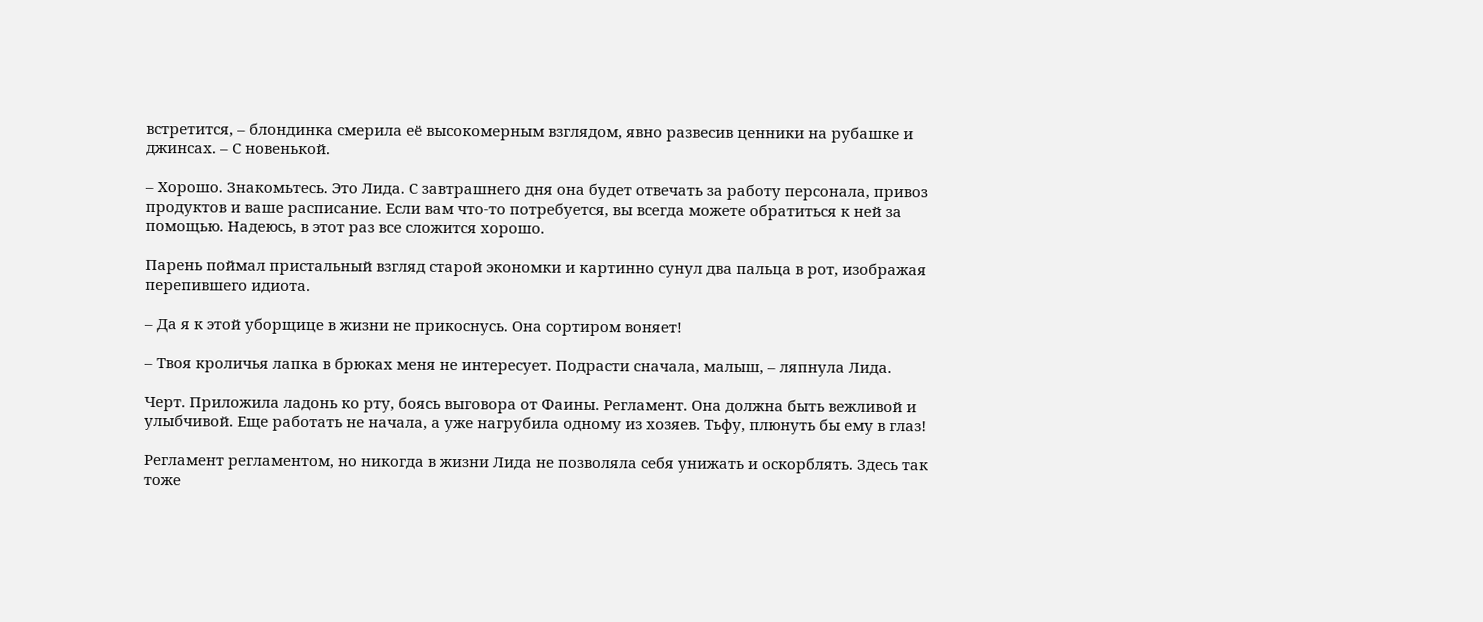встретится, – блондинка смерила её высокомерным взглядом, явно развесив ценники на рубашке и джинсах. – С новенькой.

– Хорошо. Знакомьтесь. Это Лида. С завтрашнего дня она будет отвечать за работу персонала, привоз продуктов и ваше расписание. Если вам что-то потребуется, вы всегда можете обратиться к ней за помощью. Надеюсь, в этот раз все сложится хорошо.

Парень поймал пристальный взгляд старой экономки и картинно сунул два пальца в рот, изображая перепившего идиота.

– Да я к этой уборщице в жизни не прикоснусь. Она сортиром воняет!

– Твоя кроличья лапка в брюках меня не интересует. Подрасти сначала, малыш, – ляпнула Лида.

Черт. Приложила ладонь ко рту, боясь выговора от Фаины. Регламент. Она должна быть вежливой и улыбчивой. Еще работать не начала, а уже нагрубила одному из хозяев. Тьфу, плюнуть бы ему в глаз!

Регламент регламентом, но никогда в жизни Лида не позволяла себя унижать и оскорблять. Здесь так тоже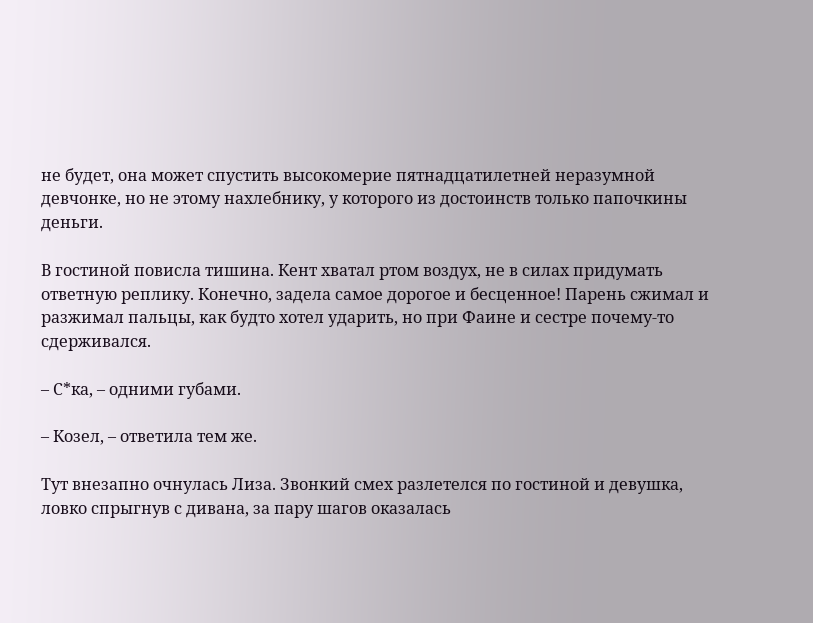не будет, она может спустить высокомерие пятнадцатилетней неразумной девчонке, но не этому нахлебнику, у которого из достоинств только папочкины деньги.

В гостиной повисла тишина. Кент хватал ртом воздух, не в силах придумать ответную реплику. Конечно, задела самое дорогое и бесценное! Парень сжимал и разжимал пальцы, как будто хотел ударить, но при Фаине и сестре почему-то сдерживался.

– С*ка, – одними губами.

– Козел, – ответила тем же.

Тут внезапно очнулась Лиза. Звонкий смех разлетелся по гостиной и девушка, ловко спрыгнув с дивана, за пару шагов оказалась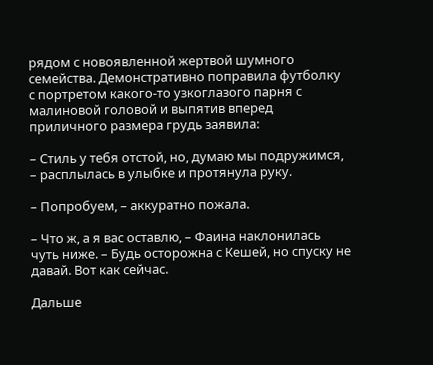рядом с новоявленной жертвой шумного семейства. Демонстративно поправила футболку с портретом какого-то узкоглазого парня с малиновой головой и выпятив вперед приличного размера грудь заявила:

– Стиль у тебя отстой, но, думаю мы подружимся, – расплылась в улыбке и протянула руку.

– Попробуем, – аккуратно пожала.

– Что ж, а я вас оставлю, – Фаина наклонилась чуть ниже. – Будь осторожна с Кешей, но спуску не давай. Вот как сейчас.

Дальше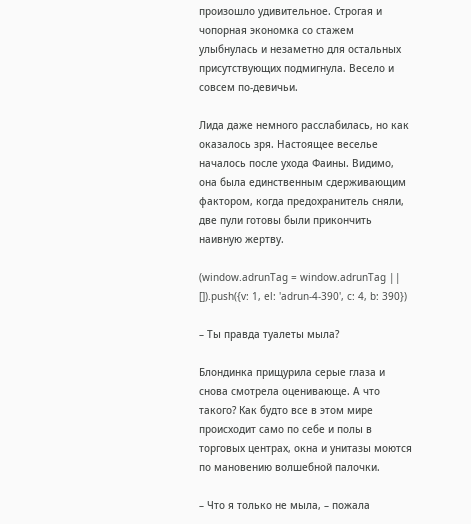произошло удивительное. Строгая и чопорная экономка со стажем улыбнулась и незаметно для остальных присутствующих подмигнула. Весело и совсем по-девичьи.

Лида даже немного расслабилась, но как оказалось зря. Настоящее веселье началось после ухода Фаины. Видимо, она была единственным сдерживающим фактором, когда предохранитель сняли, две пули готовы были прикончить наивную жертву.

(window.adrunTag = window.adrunTag || []).push({v: 1, el: 'adrun-4-390', c: 4, b: 390})

– Ты правда туалеты мыла?

Блондинка прищурила серые глаза и снова смотрела оценивающе. А что такого? Как будто все в этом мире происходит само по себе и полы в торговых центрах, окна и унитазы моются по мановению волшебной палочки.

– Что я только не мыла, – пожала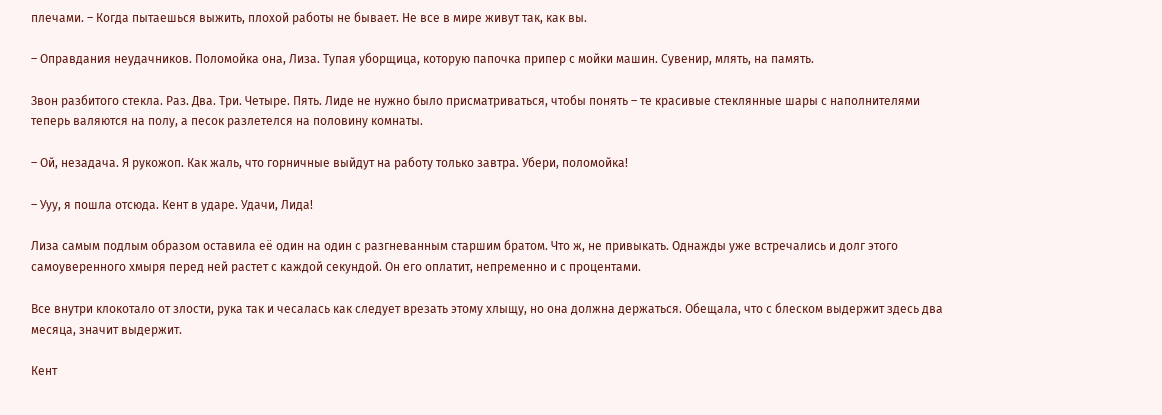плечами. – Когда пытаешься выжить, плохой работы не бывает. Не все в мире живут так, как вы.

– Оправдания неудачников. Поломойка она, Лиза. Тупая уборщица, которую папочка припер с мойки машин. Сувенир, млять, на память.

Звон разбитого стекла. Раз. Два. Три. Четыре. Пять. Лиде не нужно было присматриваться, чтобы понять – те красивые стеклянные шары с наполнителями теперь валяются на полу, а песок разлетелся на половину комнаты.

– Ой, незадача. Я рукожоп. Как жаль, что горничные выйдут на работу только завтра. Убери, поломойка!

– Ууу, я пошла отсюда. Кент в ударе. Удачи, Лида!

Лиза самым подлым образом оставила её один на один с разгневанным старшим братом. Что ж, не привыкать. Однажды уже встречались и долг этого самоуверенного хмыря перед ней растет с каждой секундой. Он его оплатит, непременно и с процентами.

Все внутри клокотало от злости, рука так и чесалась как следует врезать этому хлыщу, но она должна держаться. Обещала, что с блеском выдержит здесь два месяца, значит выдержит.

Кент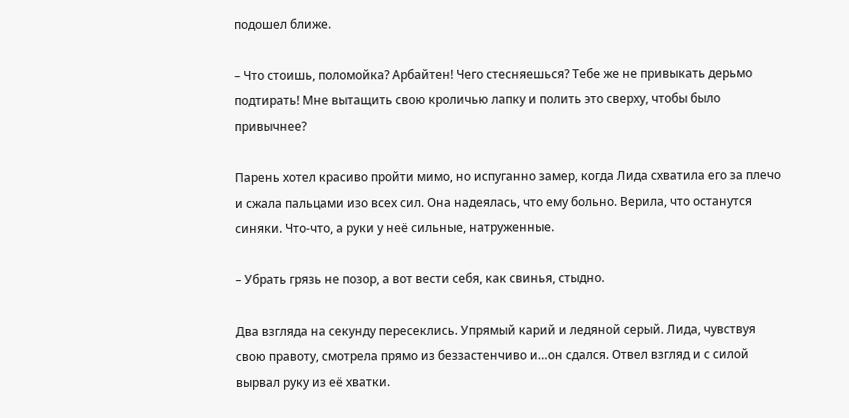подошел ближе.

– Что стоишь, поломойка? Арбайтен! Чего стесняешься? Тебе же не привыкать дерьмо подтирать! Мне вытащить свою кроличью лапку и полить это сверху, чтобы было привычнее?

Парень хотел красиво пройти мимо, но испуганно замер, когда Лида схватила его за плечо и сжала пальцами изо всех сил. Она надеялась, что ему больно. Верила, что останутся синяки. Что-что, а руки у неё сильные, натруженные.

– Убрать грязь не позор, а вот вести себя, как свинья, стыдно.

Два взгляда на секунду пересеклись. Упрямый карий и ледяной серый. Лида, чувствуя свою правоту, смотрела прямо из беззастенчиво и…он сдался. Отвел взгляд и с силой вырвал руку из её хватки.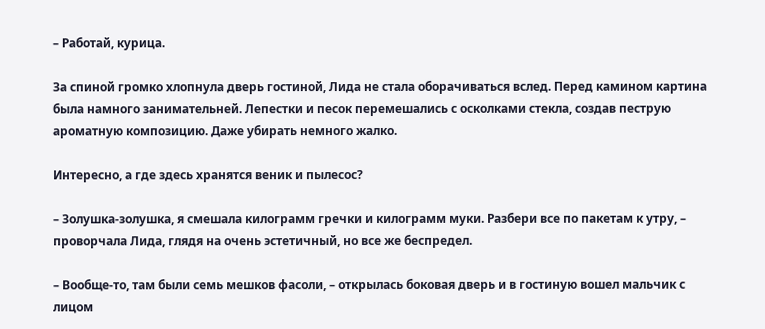– Работай, курица.

За спиной громко хлопнула дверь гостиной, Лида не стала оборачиваться вслед. Перед камином картина была намного занимательней. Лепестки и песок перемешались с осколками стекла, создав пеструю ароматную композицию. Даже убирать немного жалко.

Интересно, а где здесь хранятся веник и пылесос?

– Золушка-золушка, я смешала килограмм гречки и килограмм муки. Разбери все по пакетам к утру, – проворчала Лида, глядя на очень эстетичный, но все же беспредел.

– Вообще-то, там были семь мешков фасоли, – открылась боковая дверь и в гостиную вошел мальчик с лицом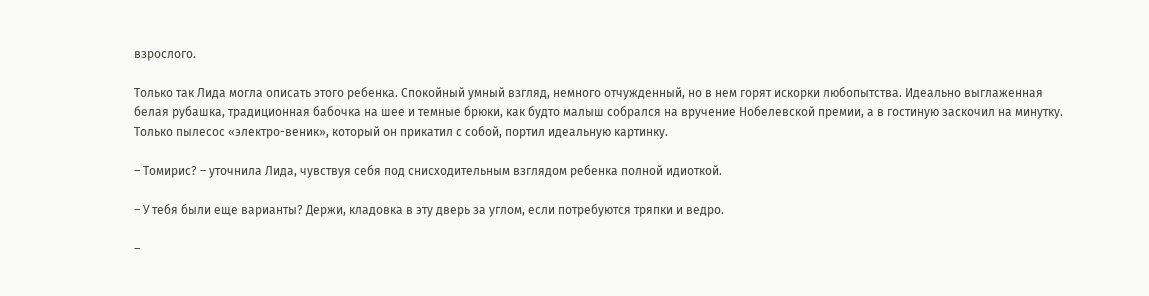взрослого.

Только так Лида могла описать этого ребенка. Спокойный умный взгляд, немного отчужденный, но в нем горят искорки любопытства. Идеально выглаженная белая рубашка, традиционная бабочка на шее и темные брюки, как будто малыш собрался на вручение Нобелевской премии, а в гостиную заскочил на минутку. Только пылесос «электро-веник», который он прикатил с собой, портил идеальную картинку.

– Томирис? – уточнила Лида, чувствуя себя под снисходительным взглядом ребенка полной идиоткой.

– У тебя были еще варианты? Держи, кладовка в эту дверь за углом, если потребуются тряпки и ведро.

–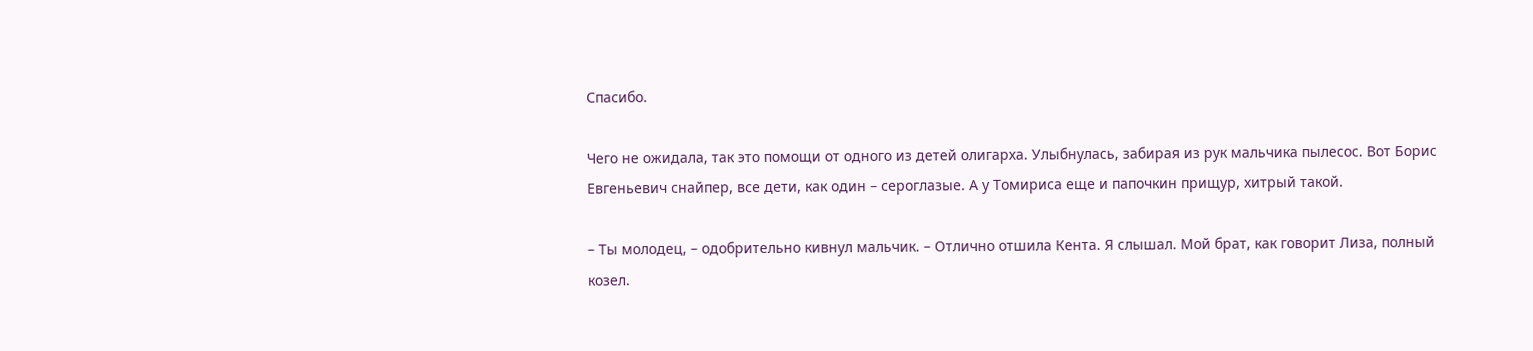Спасибо.

Чего не ожидала, так это помощи от одного из детей олигарха. Улыбнулась, забирая из рук мальчика пылесос. Вот Борис Евгеньевич снайпер, все дети, как один – сероглазые. А у Томириса еще и папочкин прищур, хитрый такой.

– Ты молодец, – одобрительно кивнул мальчик. – Отлично отшила Кента. Я слышал. Мой брат, как говорит Лиза, полный козел.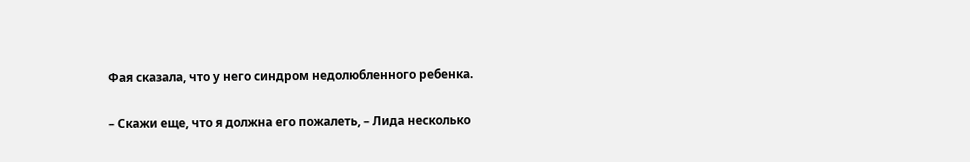Фая сказала, что у него синдром недолюбленного ребенка.

– Скажи еще, что я должна его пожалеть, – Лида несколько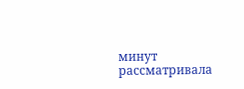минут рассматривала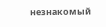незнакомый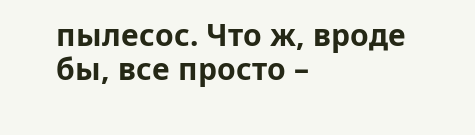пылесос. Что ж, вроде бы, все просто –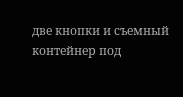две кнопки и съемный контейнер под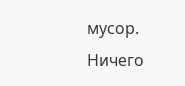мусор. Ничего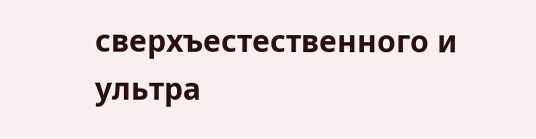сверхъестественного и ультра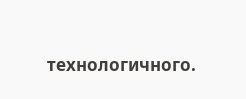технологичного.